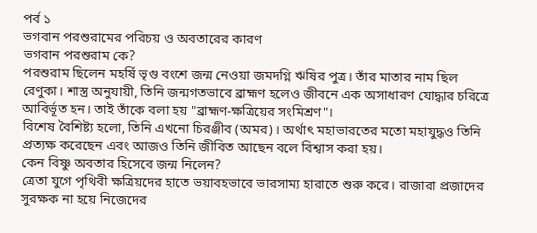পর্ব ১
ভগবান পরশুরামের পরিচয় ও অবতারের কারণ
ভগবান পরশুরাম কে?
পরশুরাম ছিলেন মহর্ষি ভৃগু বংশে জন্ম নেওয়া জমদগ্নি ঋষির পুত্র। তাঁর মাতার নাম ছিল রেণুকা। শাস্ত্র অনুযায়ী, তিনি জন্মগতভাবে ব্রাহ্মণ হলেও জীবনে এক অসাধারণ যোদ্ধার চরিত্রে আবির্ভূত হন। তাই তাঁকে বলা হয় "ব্রাহ্মণ-ক্ষত্রিয়ের সংমিশ্রণ"।
বিশেষ বৈশিষ্ট্য হলো, তিনি এখনো চিরঞ্জীব (অমর)। অর্থাৎ মহাভারতের মতো মহাযুদ্ধও তিনি প্রত্যক্ষ করেছেন এবং আজও তিনি জীবিত আছেন বলে বিশ্বাস করা হয়।
কেন বিষ্ণু অবতার হিসেবে জন্ম নিলেন?
ত্রেতা যুগে পৃথিবী ক্ষত্রিয়দের হাতে ভয়াবহভাবে ভারসাম্য হারাতে শুরু করে। রাজারা প্রজাদের সুরক্ষক না হয়ে নিজেদের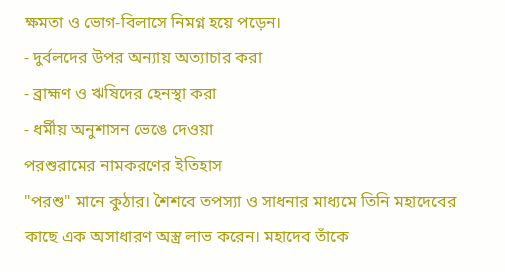ক্ষমতা ও ভোগ-বিলাসে নিমগ্ন হয়ে পড়েন।
- দুর্বলদের উপর অন্যায় অত্যাচার করা
- ব্রাহ্মণ ও ঋষিদের হেনস্থা করা
- ধর্মীয় অনুশাসন ভেঙে দেওয়া
পরশুরামের নামকরণের ইতিহাস
"পরশু" মানে কুঠার। শৈশবে তপস্যা ও সাধনার মাধ্যমে তিনি মহাদেবের কাছে এক অসাধারণ অস্ত্র লাভ করেন। মহাদেব তাঁকে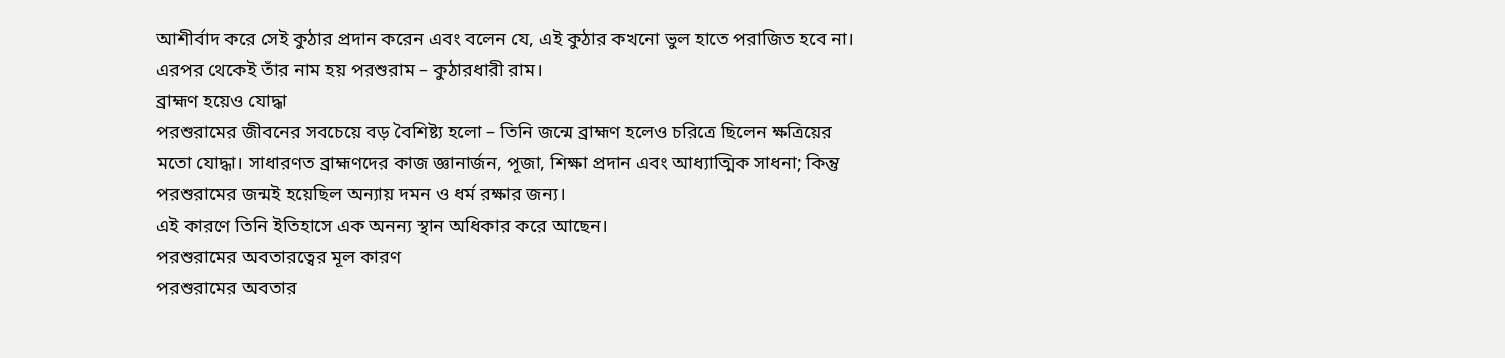আশীর্বাদ করে সেই কুঠার প্রদান করেন এবং বলেন যে, এই কুঠার কখনো ভুল হাতে পরাজিত হবে না।
এরপর থেকেই তাঁর নাম হয় পরশুরাম – কুঠারধারী রাম।
ব্রাহ্মণ হয়েও যোদ্ধা
পরশুরামের জীবনের সবচেয়ে বড় বৈশিষ্ট্য হলো – তিনি জন্মে ব্রাহ্মণ হলেও চরিত্রে ছিলেন ক্ষত্রিয়ের মতো যোদ্ধা। সাধারণত ব্রাহ্মণদের কাজ জ্ঞানার্জন, পূজা, শিক্ষা প্রদান এবং আধ্যাত্মিক সাধনা; কিন্তু পরশুরামের জন্মই হয়েছিল অন্যায় দমন ও ধর্ম রক্ষার জন্য।
এই কারণে তিনি ইতিহাসে এক অনন্য স্থান অধিকার করে আছেন।
পরশুরামের অবতারত্বের মূল কারণ
পরশুরামের অবতার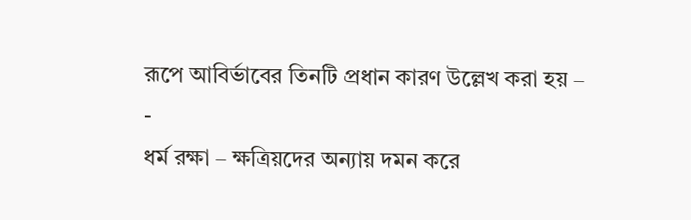রূপে আবির্ভাবের তিনটি প্রধান কারণ উল্লেখ করা হয় –
-
ধর্ম রক্ষা – ক্ষত্রিয়দের অন্যায় দমন করে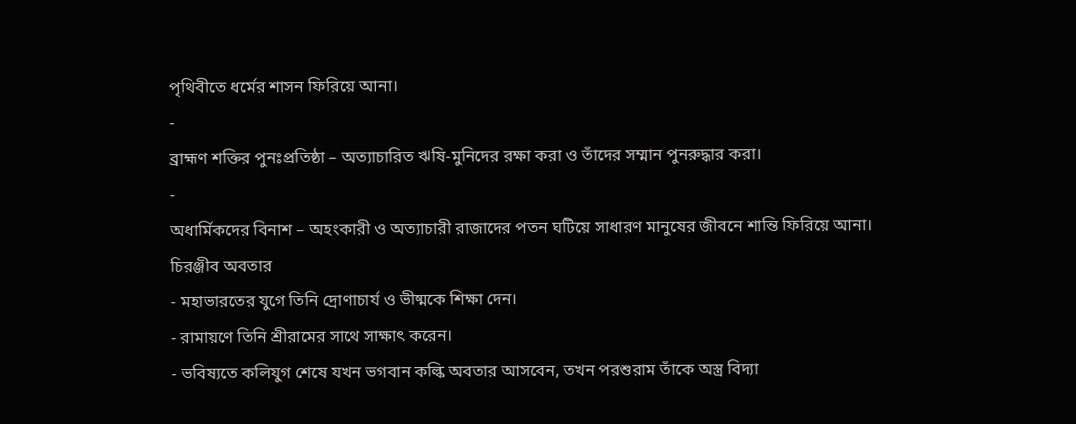পৃথিবীতে ধর্মের শাসন ফিরিয়ে আনা।
-
ব্রাহ্মণ শক্তির পুনঃপ্রতিষ্ঠা – অত্যাচারিত ঋষি-মুনিদের রক্ষা করা ও তাঁদের সম্মান পুনরুদ্ধার করা।
-
অধার্মিকদের বিনাশ – অহংকারী ও অত্যাচারী রাজাদের পতন ঘটিয়ে সাধারণ মানুষের জীবনে শান্তি ফিরিয়ে আনা।
চিরঞ্জীব অবতার
- মহাভারতের যুগে তিনি দ্রোণাচার্য ও ভীষ্মকে শিক্ষা দেন।
- রামায়ণে তিনি শ্রীরামের সাথে সাক্ষাৎ করেন।
- ভবিষ্যতে কলিযুগ শেষে যখন ভগবান কল্কি অবতার আসবেন, তখন পরশুরাম তাঁকে অস্ত্র বিদ্যা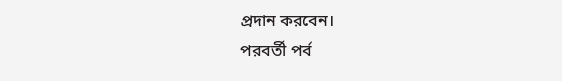প্রদান করবেন।
পরবর্তী পর্ব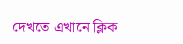দেখতে এখানে ক্লিক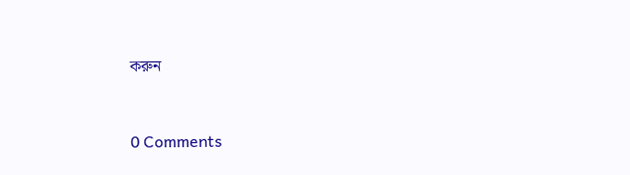করুন


0 Comments